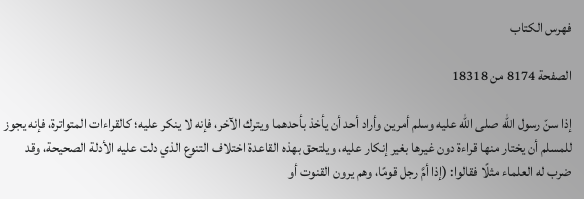فهرس الكتاب

الصفحة 8174 من 18318

إذا سنّ رسول الله صلى الله عليه وسلم أمرين وأراد أحد أن يأخذ بأحدهما ويترك الآخر، فإنه لا ينكر عليه؛ كالقراءات المتواترة، فإنه يجوز للمسلم أن يختار منها قراءة دون غيرها بغير إنكار عليه، ويلتحق بهذه القاعدة اختلاف التنوع الذي دلت عليه الأدلة الصحيحة، وقد ضرب له العلماء مثلًا فقالوا: (إذا أمَّ رجل قومًا، وهم يرون القنوت أو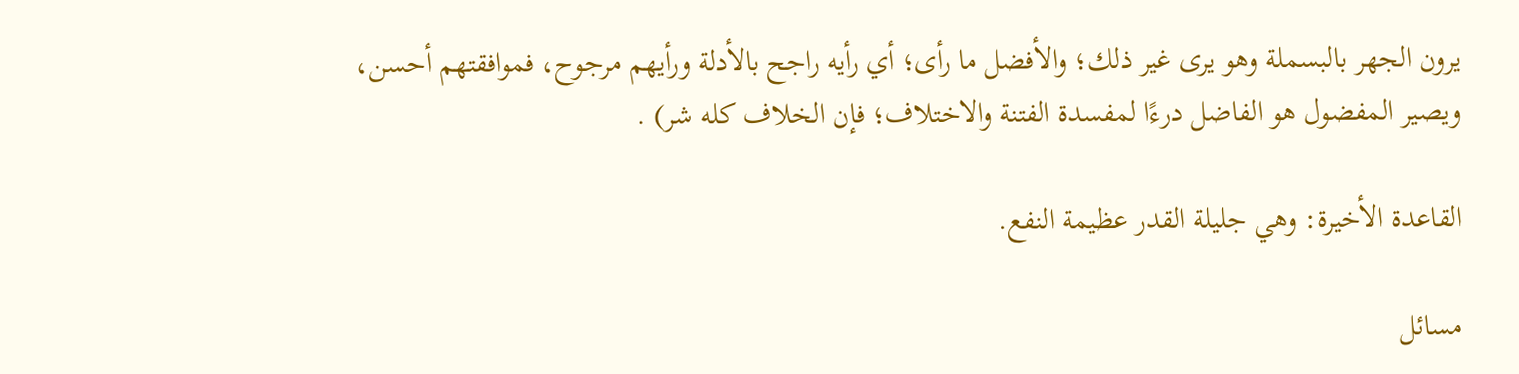يرون الجهر بالبسملة وهو يرى غير ذلك؛ والأفضل ما رأى؛ أي رأيه راجح بالأدلة ورأيهم مرجوح، فموافقتهم أحسن، ويصير المفضول هو الفاضل درءًا لمفسدة الفتنة والاختلاف؛ فإن الخلاف كله شر) .

القاعدة الأخيرة: وهي جليلة القدر عظيمة النفع.

مسائل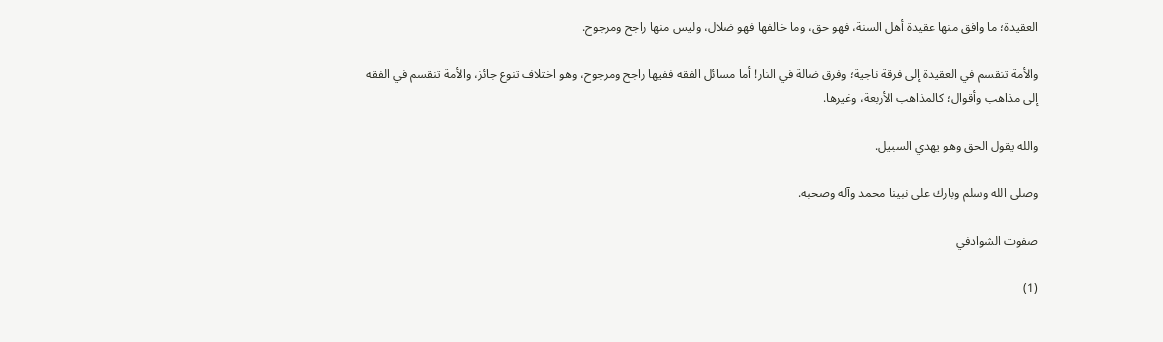العقيدة؛ ما وافق منها عقيدة أهل السنة، فهو حق، وما خالفها فهو ضلال، وليس منها راجح ومرجوح.

والأمة تنقسم في العقيدة إلى فرقة ناجية؛ وفرق ضالة في النار! أما مسائل الفقه ففيها راجح ومرجوح، وهو اختلاف تنوع جائز، والأمة تنقسم في الفقه إلى مذاهب وأقوال؛ كالمذاهب الأربعة، وغيرها.

والله يقول الحق وهو يهدي السبيل.

وصلى الله وسلم وبارك على نبينا محمد وآله وصحبه.

صفوت الشوادفي

(1)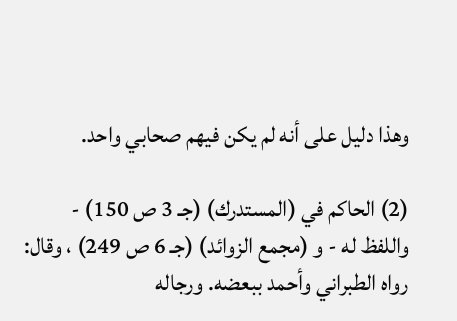وهذا دليل على أنه لم يكن فيهم صحابي واحد.

(2) الحاكم في (المستدرك) (جـ 3 ص 150) - واللفظ له - و (مجمع الزوائد) (جـ 6 ص 249) ، وقال: رواه الطبراني وأحمد ببعضه. ورجاله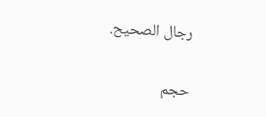رجال الصحيح.

حجم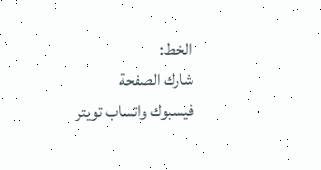الخط:
شارك الصفحة
فيسبوك واتساب تويتر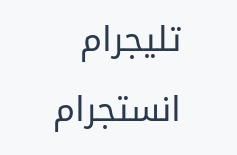تليجرام انستجرام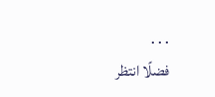. . .
فضلًا انتظر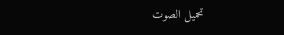تحميل الصوت